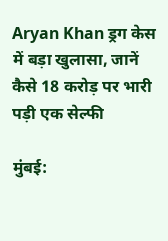Aryan Khan ड्रग केस में बड़ा खुलासा, जानें कैसे 18 करोड़ पर भारी पड़ी एक सेल्फी

मुंबई: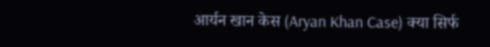आर्यन खान केस (Aryan Khan Case) क्या सिर्फ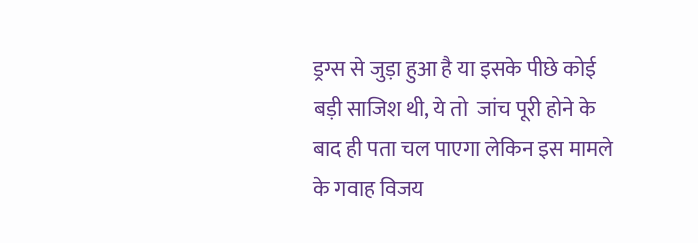ड्रग्स से जुड़ा हुआ है या इसके पीछे कोई बड़ी साजिश थी, ये तो  जांच पूरी होने के बाद ही पता चल पाएगा लेकिन इस मामले के गवाह विजय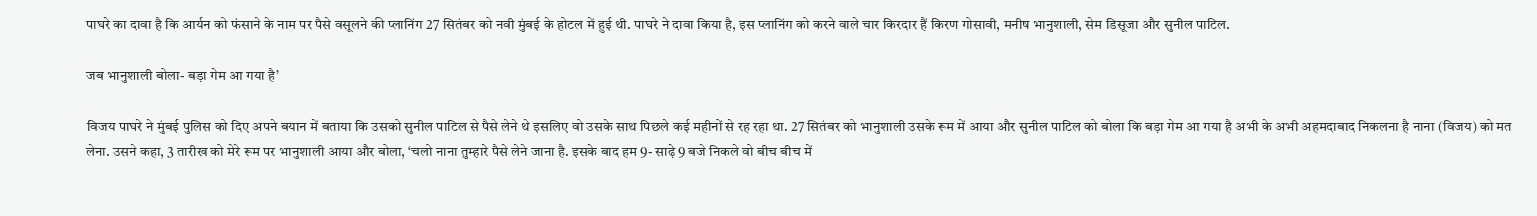पाघरे का दावा है कि आर्यन को फंसाने के नाम पर पैसे वसूलने की प्लानिंग 27 सितंबर को नवी मुंबई के होटल में हुई थी. पाघरे ने दावा किया है, इस प्लानिंग को करने वाले चार किरदार हैं किरण गोसावी, मनीष भानुशाली, सेम डिसूजा और सुनील पाटिल.

जब भानुशाली बोला- बड़ा गेम आ गया है’

विजय पाघरे ने मुंबई पुलिस को दिए अपने बयान में बताया कि उसको सुनील पाटिल से पैसे लेने थे इसलिए वो उसके साथ पिछले कई महीनों से रह रहा था. 27 सितंबर को भानुशाली उसके रूम में आया और सुनील पाटिल को बोला कि बड़ा गेम आ गया है अभी के अभी अहमदाबाद निकलना है नाना (विजय) को मत लेना. उसने कहा, 3 तारीख को मेरे रूम पर भानुशाली आया और बोला, ‘चलो नाना तुम्हारे पैसे लेने जाना है. इसके बाद हम 9- साढ़े 9 बजे निकले वो बीच बीच में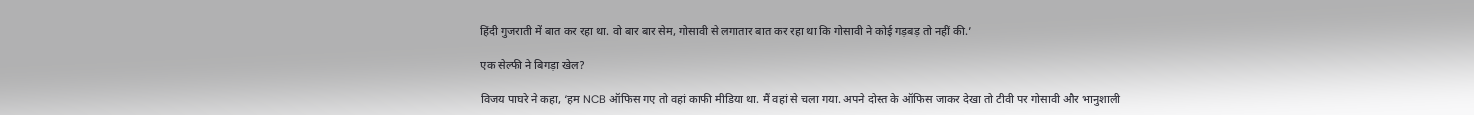हिंदी गुजराती में बात कर रहा था. वो बार बार सेम, गोसावी से लगातार बात कर रहा था कि गोसावी ने कोई गड़बड़ तो नहीं की.’

एक सेल्फी ने बिगड़ा खेल?

विजय पाघरे ने कहा, ‘हम NCB ऑफिस गए तो वहां काफी मीडिया था. मैं वहां से चला गया. अपने दोस्त के ऑफिस जाकर देखा तो टीवी पर गोसावी और भानुशाली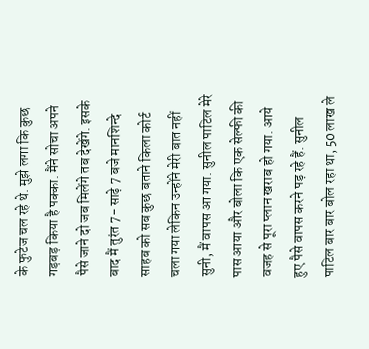के फुटेज चल रहे थे. मुझे लगा कि कुछ गड़बड़ किया है पक्का. मैंने सोचा अपने पैसे जाने दो जब मिलेंगे तब देखेंगे. इसके बाद मैं तुरंत 7- साढ़े 7 बजे मानशिन्दे साहब को सब कुछ बताने किला कोर्ट चला गया लेकिन उन्होंने मेरी बात नहीं सुनी, मैं वापस आ गया. सुनील पाटिल मेरे पास आया और बोला कि एक सेल्फी की वजह से पूरा प्लान खराब हो गया. आये हुए पैसे वापस करने पड़ रहे हैं. सुनील पाटिल बार बार बोल रहा था, 50 लाख ले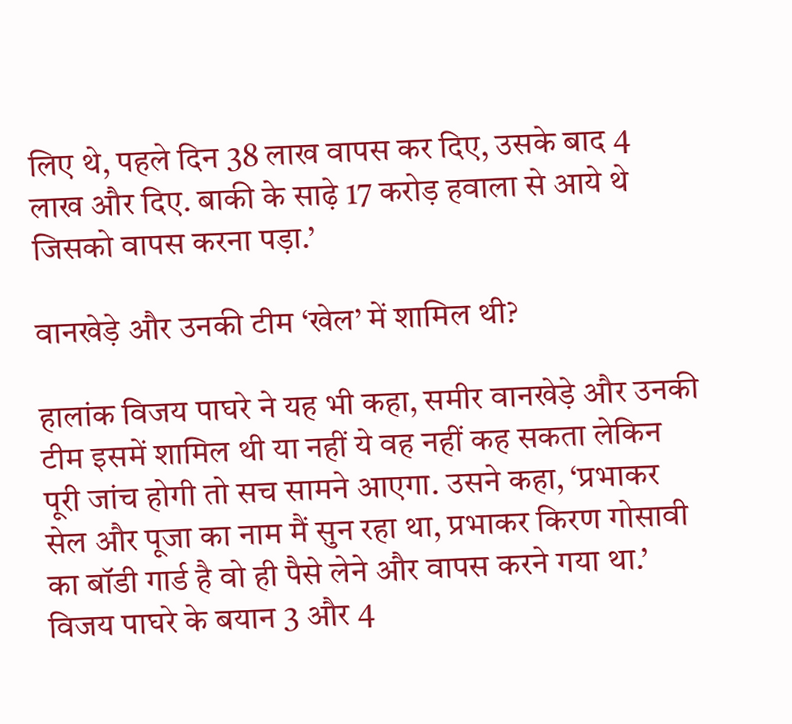लिए थे, पहले दिन 38 लाख वापस कर दिए, उसके बाद 4 लाख और दिए. बाकी के साढ़े 17 करोड़ हवाला से आये थे जिसको वापस करना पड़ा.’

वानखेड़े और उनकी टीम ‘खेल’ में शामिल थी?

हालांक विजय पाघरे ने यह भी कहा, समीर वानखेड़े और उनकी टीम इसमें शामिल थी या नहीं ये वह नहीं कह सकता लेकिन पूरी जांच होगी तो सच सामने आएगा. उसने कहा, ‘प्रभाकर सेल और पूजा का नाम मैं सुन रहा था, प्रभाकर किरण गोसावी का बॉडी गार्ड है वो ही पैसे लेने और वापस करने गया था.’ विजय पाघरे के बयान 3 और 4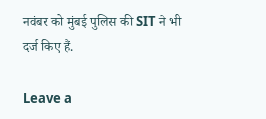नवंबर को मुंबई पुलिस की SIT ने भी दर्ज किए हैं.

Leave a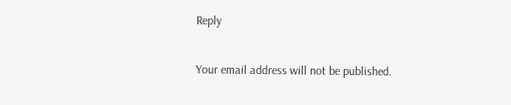Reply

Your email address will not be published.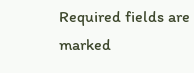Required fields are marked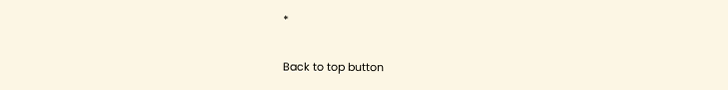*

Back to top button